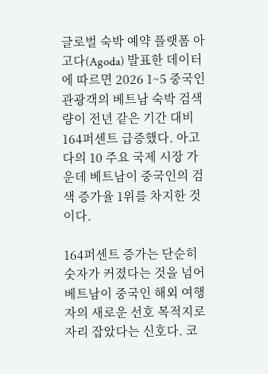글로벌 숙박 예약 플랫폼 아고다(Agoda) 발표한 데이터에 따르면 2026 1~5 중국인 관광객의 베트남 숙박 검색량이 전년 같은 기간 대비 164퍼센트 급증했다. 아고다의 10 주요 국제 시장 가운데 베트남이 중국인의 검색 증가율 1위를 차지한 것이다.

164퍼센트 증가는 단순히 숫자가 커졌다는 것을 넘어 베트남이 중국인 해외 여행자의 새로운 선호 목적지로 자리 잡았다는 신호다. 코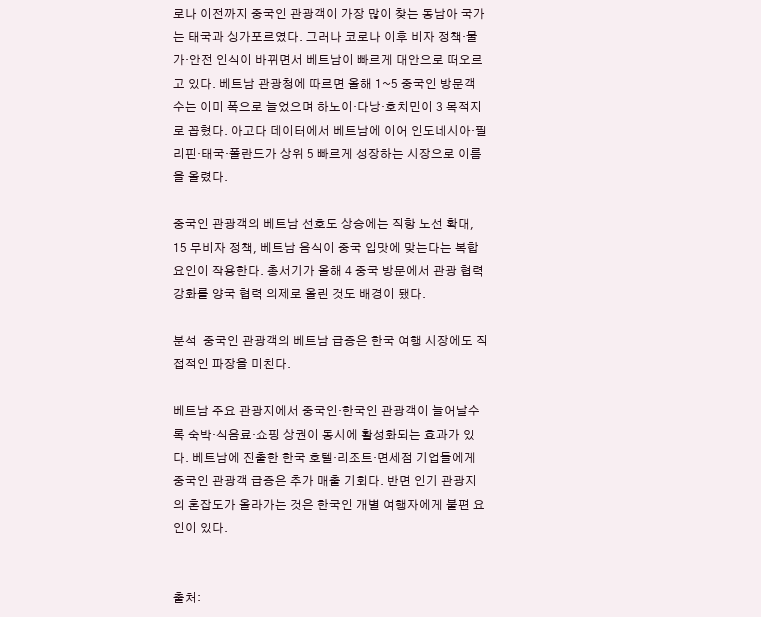로나 이전까지 중국인 관광객이 가장 많이 찾는 동남아 국가는 태국과 싱가포르였다. 그러나 코로나 이후 비자 정책·물가·안전 인식이 바뀌면서 베트남이 빠르게 대안으로 떠오르고 있다. 베트남 관광청에 따르면 올해 1~5 중국인 방문객 수는 이미 폭으로 늘었으며 하노이·다낭·호치민이 3 목적지로 꼽혔다. 아고다 데이터에서 베트남에 이어 인도네시아·필리핀·태국·폴란드가 상위 5 빠르게 성장하는 시장으로 이름을 올렸다.

중국인 관광객의 베트남 선호도 상승에는 직항 노선 확대, 15 무비자 정책, 베트남 음식이 중국 입맛에 맞는다는 복합 요인이 작용한다. 총서기가 올해 4 중국 방문에서 관광 협력 강화를 양국 협력 의제로 올린 것도 배경이 됐다.

분석  중국인 관광객의 베트남 급증은 한국 여행 시장에도 직접적인 파장을 미친다.

베트남 주요 관광지에서 중국인·한국인 관광객이 늘어날수록 숙박·식음료·쇼핑 상권이 동시에 활성화되는 효과가 있다. 베트남에 진출한 한국 호텔·리조트·면세점 기업들에게 중국인 관광객 급증은 추가 매출 기회다. 반면 인기 관광지의 혼잡도가 올라가는 것은 한국인 개별 여행자에게 불편 요인이 있다.


출처: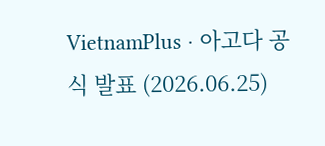VietnamPlus · 아고다 공식 발표 (2026.06.25)